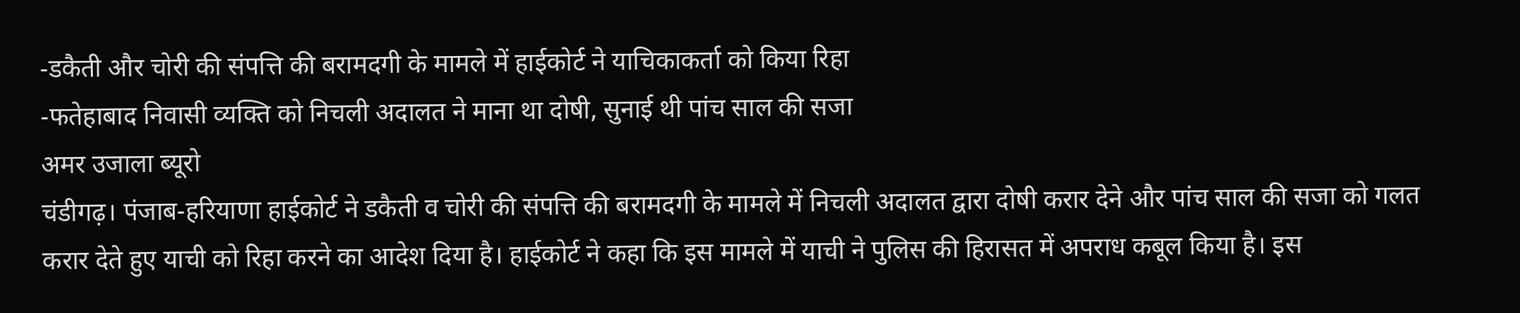-डकैती और चोरी की संपत्ति की बरामदगी के मामले में हाईकोर्ट ने याचिकाकर्ता को किया रिहा
-फतेहाबाद निवासी व्यक्ति को निचली अदालत ने माना था दोषी, सुनाई थी पांच साल की सजा
अमर उजाला ब्यूरो
चंडीगढ़। पंजाब-हरियाणा हाईकोर्ट ने डकैती व चोरी की संपत्ति की बरामदगी के मामले में निचली अदालत द्वारा दोषी करार देने और पांच साल की सजा को गलत करार देते हुए याची को रिहा करने का आदेश दिया है। हाईकोर्ट ने कहा कि इस मामले में याची ने पुलिस की हिरासत में अपराध कबूल किया है। इस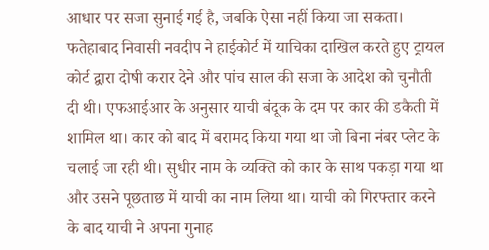आधार पर सजा सुनाई गई है, जबकि ऐसा नहीं किया जा सकता। फतेहाबाद निवासी नवदीप ने हाईकोर्ट में याचिका दाखिल करते हुए ट्रायल कोर्ट द्वारा दोषी करार देने और पांच साल की सजा के आदेश को चुनौती दी थी। एफआईआर के अनुसार याची बंदूक के दम पर कार की डकैती में शामिल था। कार को बाद में बरामद किया गया था जो बिना नंबर प्लेट के चलाई जा रही थी। सुधीर नाम के व्यक्ति को कार के साथ पकड़ा गया था और उसने पूछताछ में याची का नाम लिया था। याची को गिरफ्तार करने के बाद याची ने अपना गुनाह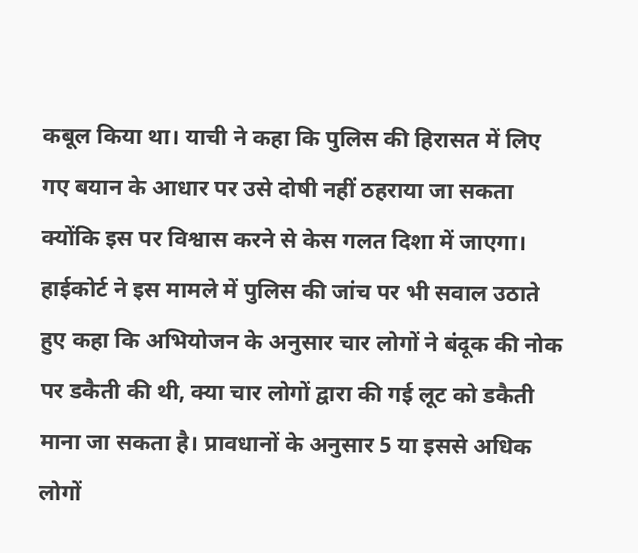कबूल किया था। याची ने कहा कि पुलिस की हिरासत में लिए गए बयान के आधार पर उसे दोषी नहीं ठहराया जा सकता क्योंकि इस पर विश्वास करने से केस गलत दिशा में जाएगा। हाईकोर्ट ने इस मामले में पुलिस की जांच पर भी सवाल उठाते हुए कहा कि अभियोजन के अनुसार चार लोगों ने बंदूक की नोक पर डकैती की थी, क्या चार लोगों द्वारा की गई लूट को डकैती माना जा सकता है। प्रावधानों के अनुसार 5 या इससे अधिक लोगों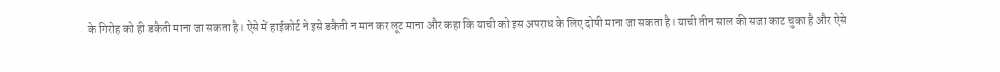के गिरोह को ही डकैती माना जा सकता है। ऐसे में हाईकोर्ट ने इसे डकैती न मान कर लूट माना और कहा कि याची को इस अपराध के लिए दोषी माना जा सकता है। याची तीन साल की सजा काट चुका है और ऐसे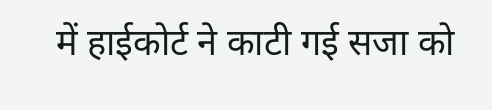में हाईकोर्ट ने काटी गई सजा को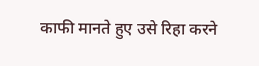काफी मानते हुए उसे रिहा करने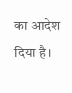का आदेश दिया है।